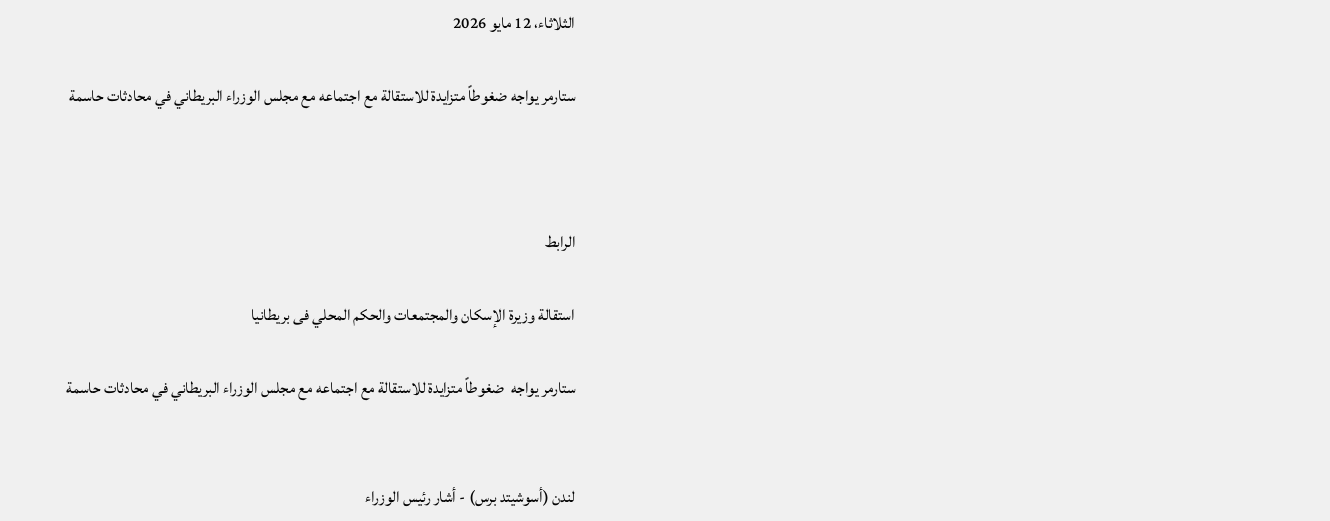الثلاثاء، 12 مايو 2026

ستارمر يواجه ضغوطاً متزايدة للاستقالة مع اجتماعه مع مجلس الوزراء البريطاني في محادثات حاسمة



الرابط

استقالة وزيرة الإسكان والمجتمعات والحكم المحلي فى بريطانيا

ستارمر يواجه  ضغوطاً متزايدة للاستقالة مع اجتماعه مع مجلس الوزراء البريطاني في محادثات حاسمة


لندن (أسوشيتد برس) - أشار رئيس الوزراء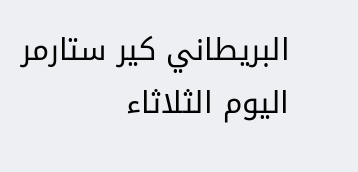البريطاني كير ستارمر اليوم الثلاثاء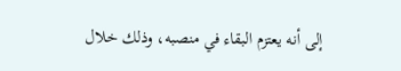إلى أنه يعتزم البقاء في منصبه، وذلك خلال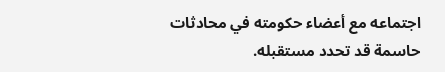اجتماعه مع أعضاء حكومته في محادثات حاسمة قد تحدد مستقبله.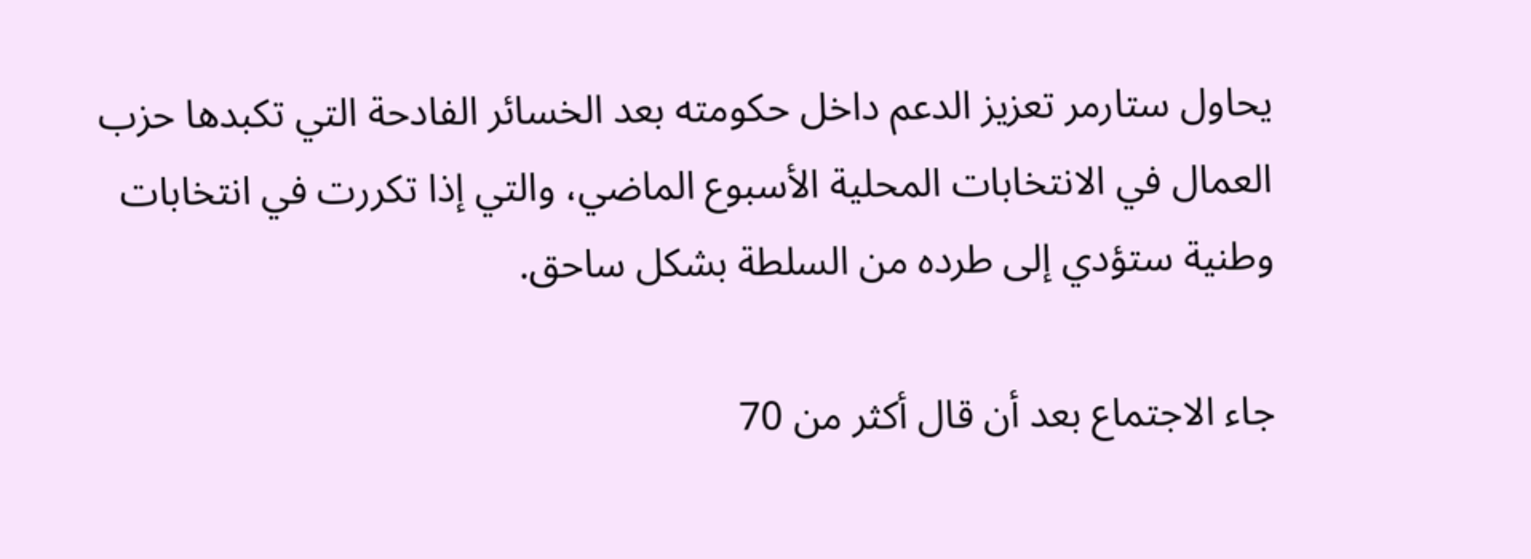يحاول ستارمر تعزيز الدعم داخل حكومته بعد الخسائر الفادحة التي تكبدها حزب العمال في الانتخابات المحلية الأسبوع الماضي، والتي إذا تكررت في انتخابات وطنية ستؤدي إلى طرده من السلطة بشكل ساحق.

جاء الاجتماع بعد أن قال أكثر من 70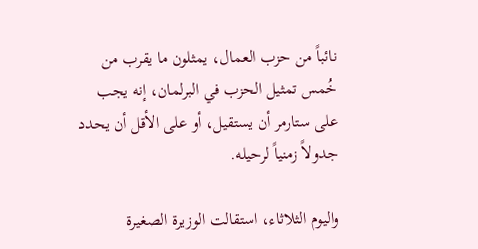نائباً من حزب العمال، يمثلون ما يقرب من خُمس تمثيل الحزب في البرلمان، إنه يجب على ستارمر أن يستقيل، أو على الأقل أن يحدد جدولاً زمنياً لرحيله.

واليوم الثلاثاء، استقالت الوزيرة الصغيرة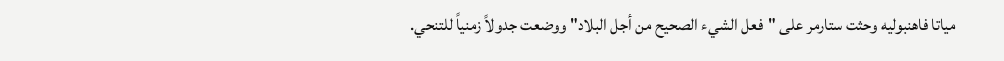مياتا فاهنبوليه وحثت ستارمر على "فعل الشيء الصحيح من أجل البلاد" ووضعت جدولاً زمنياً للتنحي.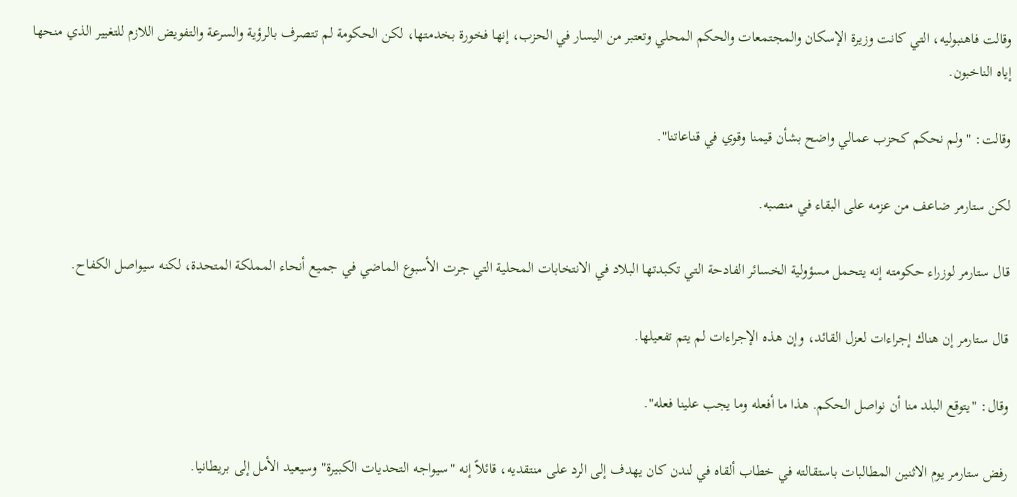وقالت فاهنبوليه، التي كانت وزيرة الإسكان والمجتمعات والحكم المحلي وتعتبر من اليسار في الحزب، إنها فخورة بخدمتها، لكن الحكومة لم تتصرف بالرؤية والسرعة والتفويض اللازم للتغيير الذي منحها إياه الناخبون.

وقالت: "ولم نحكم كحزب عمالي واضح بشأن قيمنا وقوي في قناعاتنا".

لكن ستارمر ضاعف من عزمه على البقاء في منصبه.

قال ستارمر لوزراء حكومته إنه يتحمل مسؤولية الخسائر الفادحة التي تكبدتها البلاد في الانتخابات المحلية التي جرت الأسبوع الماضي في جميع أنحاء المملكة المتحدة، لكنه سيواصل الكفاح.

قال ستارمر إن هناك إجراءات لعزل القائد، وإن هذه الإجراءات لم يتم تفعيلها.

وقال: "يتوقع البلد منا أن نواصل الحكم. هذا ما أفعله وما يجب علينا فعله".

رفض ستارمر يوم الاثنين المطالبات باستقالته في خطاب ألقاه في لندن كان يهدف إلى الرد على منتقديه، قائلاً إنه "سيواجه التحديات الكبيرة" وسيعيد الأمل إلى بريطانيا.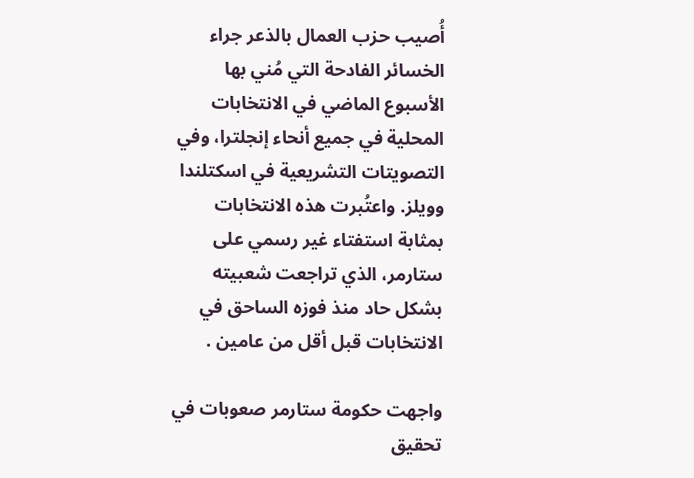أُصيب حزب العمال بالذعر جراء الخسائر الفادحة التي مُني بها الأسبوع الماضي في الانتخابات المحلية في جميع أنحاء إنجلترا، وفي التصويتات التشريعية في اسكتلندا وويلز. واعتُبرت هذه الانتخابات بمثابة استفتاء غير رسمي على ستارمر، الذي تراجعت شعبيته بشكل حاد منذ فوزه الساحق في الانتخابات قبل أقل من عامين .

واجهت حكومة ستارمر صعوبات في تحقيق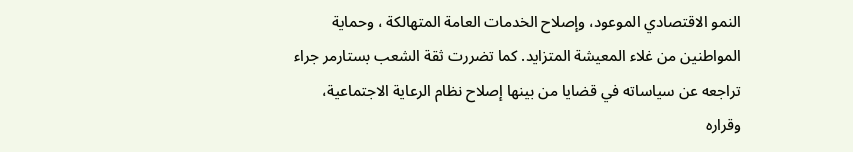النمو الاقتصادي الموعود، وإصلاح الخدمات العامة المتهالكة ، وحماية المواطنين من غلاء المعيشة المتزايد. كما تضررت ثقة الشعب بستارمر جراء تراجعه عن سياساته في قضايا من بينها إصلاح نظام الرعاية الاجتماعية، وقراره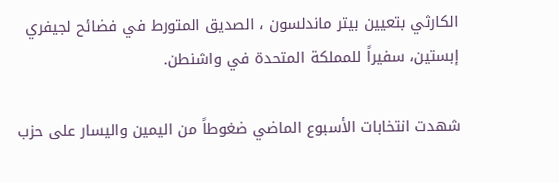الكارثي بتعيين بيتر ماندلسون ، الصديق المتورط في فضائح لجيفري إبستين، سفيراً للمملكة المتحدة في واشنطن.

شهدت انتخابات الأسبوع الماضي ضغوطاً من اليمين واليسار على حزب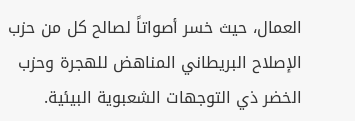العمال، حيث خسر أصواتاً لصالح كل من حزب الإصلاح البريطاني المناهض للهجرة وحزب الخضر ذي التوجهات الشعبوية البيئية.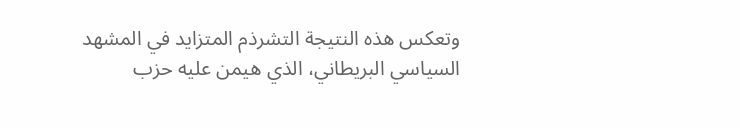وتعكس هذه النتيجة التشرذم المتزايد في المشهد السياسي البريطاني، الذي هيمن عليه حزب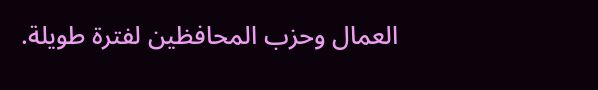العمال وحزب المحافظين لفترة طويلة.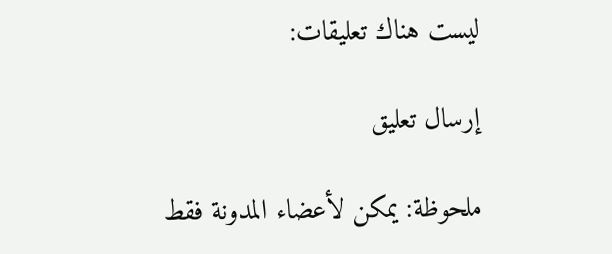ليست هناك تعليقات:

إرسال تعليق

ملحوظة: يمكن لأعضاء المدونة فقط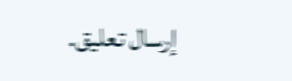إرسال تعليق.